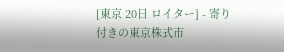[東京 20日 ロイター] - 寄り付きの東京株式市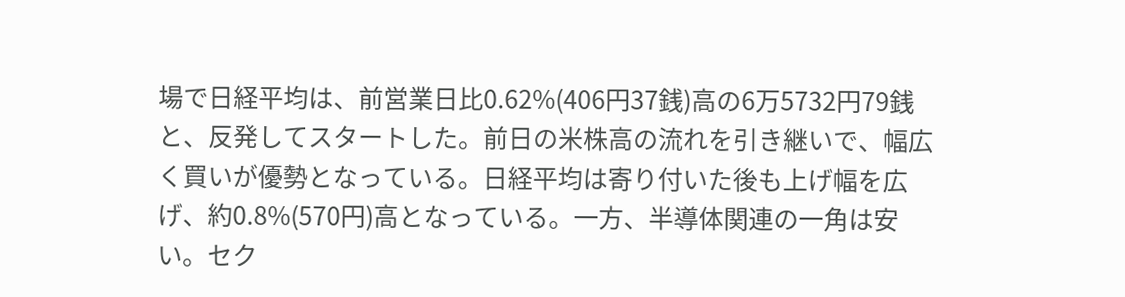場で日経平均は、前営業日比0.62%(406円37銭)高の6万5732円79銭と、反発してスタートした。前日の米株高の流れを引き継いで、幅広く買いが優勢となっている。日経平均は寄り付いた後も上げ幅を広げ、約0.8%(570円)高となっている。一方、半導体関連の一角は安い。セク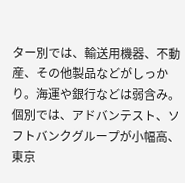ター別では、輸送用機器、不動産、その他製品などがしっかり。海運や銀行などは弱含み。
個別では、アドバンテスト、ソフトバンクグループが小幅高、東京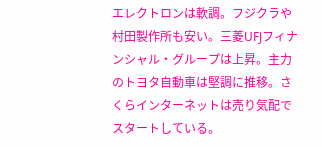エレクトロンは軟調。フジクラや村田製作所も安い。三菱UFJフィナンシャル・グループは上昇。主力のトヨタ自動車は堅調に推移。さくらインターネットは売り気配でスタートしている。